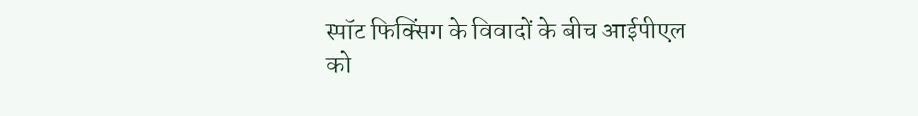स्पॉट फिक्सिंग के विवादों के बीच आईपीएल को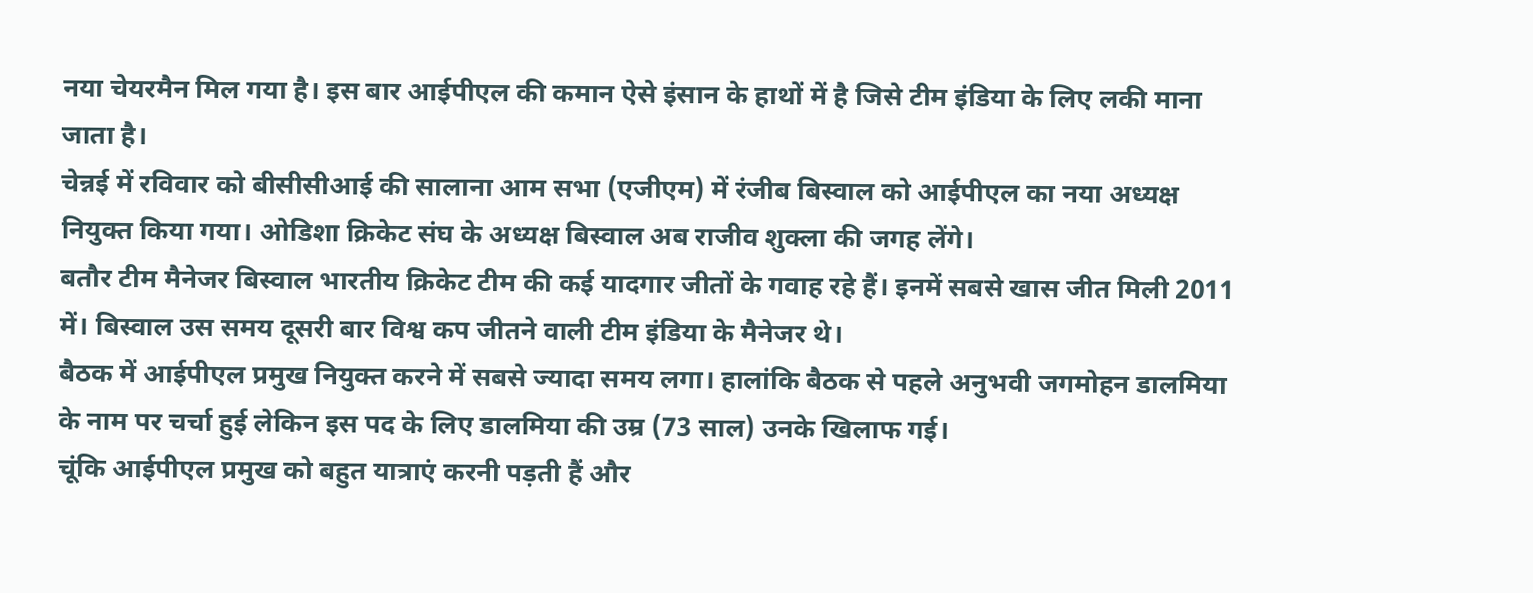नया चेयरमैन मिल गया है। इस बार आईपीएल की कमान ऐसे इंसान के हाथों में है जिसे टीम इंडिया के लिए लकी माना जाता है।
चेन्नई में रविवार को बीसीसीआई की सालाना आम सभा (एजीएम) में रंजीब बिस्वाल को आईपीएल का नया अध्यक्ष नियुक्त किया गया। ओडिशा क्रिकेट संघ के अध्यक्ष बिस्वाल अब राजीव शुक्ला की जगह लेंगे।
बतौर टीम मैनेजर बिस्वाल भारतीय क्रिकेट टीम की कई यादगार जीतों के गवाह रहे हैं। इनमें सबसे खास जीत मिली 2011 में। बिस्वाल उस समय दूसरी बार विश्व कप जीतने वाली टीम इंडिया के मैनेजर थे।
बैठक में आईपीएल प्रमुख नियुक्त करने में सबसे ज्यादा समय लगा। हालांकि बैठक से पहले अनुभवी जगमोहन डालमिया के नाम पर चर्चा हुई लेकिन इस पद के लिए डालमिया की उम्र (73 साल) उनके खिलाफ गई।
चूंकि आईपीएल प्रमुख को बहुत यात्राएं करनी पड़ती हैं और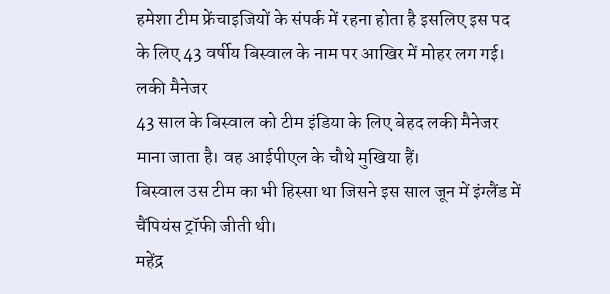हमेशा टीम फ्रेंचाइजियों के संपर्क में रहना होता है इसलिए इस पद के लिए 43 वर्षीय बिस्वाल के नाम पर आखिर में मोहर लग गई।
लकी मैनेजर
43 साल के बिस्वाल को टीम इंडिया के लिए बेहद लकी मैनेजर माना जाता है। वह आईपीएल के चौथे मुखिया हैं।
बिस्वाल उस टीम का भी हिस्सा था जिसने इस साल जून में इंग्लैंड में चैंपियंस ट्रॉफी जीती थी।
महेंद्र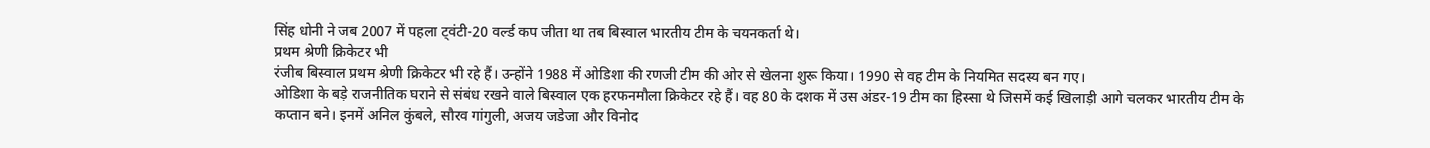सिंह धोनी ने जब 2007 में पहला ट्वंटी-20 वर्ल्ड कप जीता था तब बिस्वाल भारतीय टीम के चयनकर्ता थे।
प्रथम श्रेणी क्रिकेटर भी
रंजीब बिस्वाल प्रथम श्रेणी क्रिकेटर भी रहे हैं। उन्होंने 1988 में ओडिशा की रणजी टीम की ओर से खेलना शुरू किया। 1990 से वह टीम के नियमित सदस्य बन गए।
ओडिशा के बड़े राजनीतिक घराने से संबंध रखने वाले बिस्वाल एक हरफनमौला क्रिकेटर रहे हैं। वह 80 के दशक में उस अंडर-19 टीम का हिस्सा थे जिसमें कई खिलाड़ी आगे चलकर भारतीय टीम के कप्तान बने। इनमें अनिल कुंबले, सौरव गांगुली, अजय जडेजा और विनोद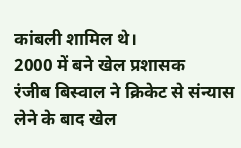कांबली शामिल थे।
2000 में बने खेल प्रशासक
रंजीब बिस्वाल ने क्रिकेट से संन्यास लेने के बाद खेल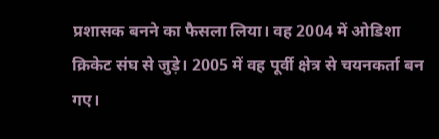प्रशासक बनने का फैसला लिया। वह 2004 में ओडिशा क्रिकेट संघ से जुड़े। 2005 में वह पूर्वी क्षेत्र से चयनकर्ता बन गए।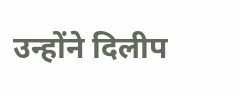उन्होंने दिलीप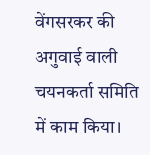वेंगसरकर की अगुवाई वाली चयनकर्ता समिति में काम किया।